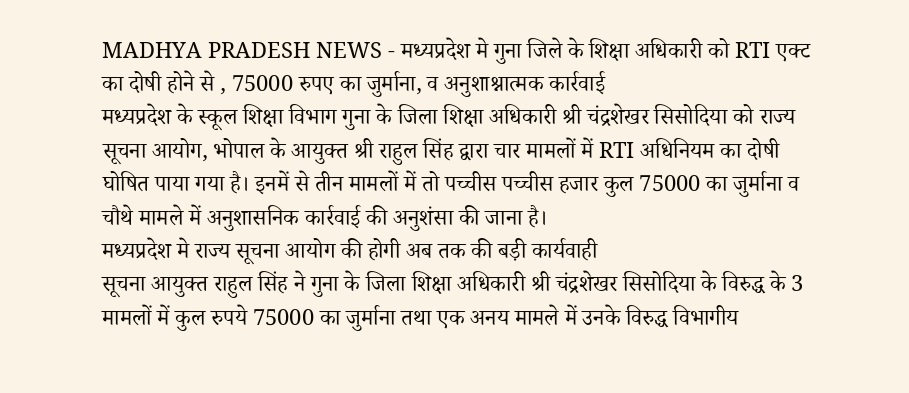MADHYA PRADESH NEWS - मध्यप्रदेश मे गुना जिले के शिक्षा अधिकारी को RTI एक्ट का दोषी होने से , 75000 रुपए का जुर्माना, व अनुशाश्नात्मक कार्रवाई
मध्यप्रदेश के स्कूल शिक्षा विभाग गुना के जिला शिक्षा अधिकारी श्री चंद्रशेखर सिसोदिया को राज्य सूचना आयोग, भोपाल के आयुक्त श्री राहुल सिंह द्वारा चार मामलों में RTI अधिनियम का दोषी घोषित पाया गया है। इनमें से तीन मामलों में तो पच्चीस पच्चीस हजार कुल 75000 का जुर्माना व चौथे मामले में अनुशासनिक कार्रवाई की अनुशंसा की जाना है।
मध्यप्रदेश मे राज्य सूचना आयोग की होगी अब तक की बड़ी कार्यवाही
सूचना आयुक्त राहुल सिंह ने गुना के जिला शिक्षा अधिकारी श्री चंद्रशेखर सिसोदिया के विरुद्ध के 3 मामलों में कुल रुपये 75000 का जुर्माना तथा एक अनय मामले में उनके विरुद्ध विभागीय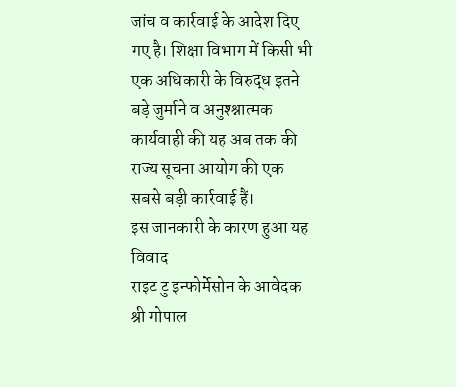जांच व कार्रवाई के आदेश दिए गए है। शिक्षा विभाग में किसी भी एक अधिकारी के विरुद्ध इतने बड़े जुर्माने व अनुश्श्नात्मक कार्यवाही की यह अब तक की राज्य सूचना आयोग की एक सबसे बड़ी कार्रवाई हैं।
इस जानकारी के कारण हुआ यह विवाद
राइट टु इन्फोर्मेसोन के आवेदक श्री गोपाल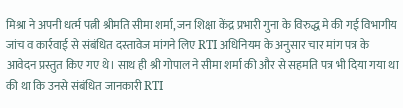मिश्रा ने अपनी धर्त्म पत्नी श्रीमति सीमा शर्मा, जन शिक्षा केंद्र प्रभारी गुना के विरुद्ध मे की गई विभागीय जांच व कार्रवाई से संबंधित दस्तावेज मांगने लिए RTI अधिनियम के अनुसार चार मांग पत्र के आवेदन प्रस्तुत किए गए थे। साथ ही श्री गोपाल ने सीमा शर्मा की और से सहमति पत्र भी दिया गया था की था कि उनसे संबंधित जानकारी RTI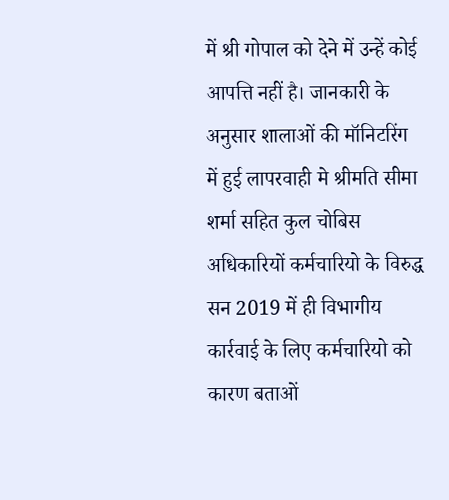में श्री गोपाल को देने में उन्हें कोई आपत्ति नहीं है। जानकारी के अनुसार शालाओं की मॉनिटरिंग में हुई लापरवाही मे श्रीमति सीमा शर्मा सहित कुल चोबिस अधिकारियों कर्मचारियो के विरुद्ध सन 2019 में ही विभागीय कार्रवाई के लिए कर्मचारियो को कारण बताओं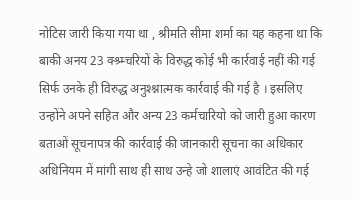नोटिस जारी किया गया था , श्रीमति सीमा शर्मा का यह कहना था कि बाकी अनय 23 क्श्र्म्चरियों के विरुद्ध कोई भी कार्रवाई नहीं की गई सिर्फ उनके ही विरुद्ध अनुश्श्नात्मक कार्रवाई की गई है । इसलिए उन्होंने अपने सहित और अन्य 23 कर्मचारियो को जारी हुआ कारण बताओं सूचनापत्र की कार्रवाई की जानकारी सूचना का अधिकार अधिनियम में मांगी साथ ही साथ उन्हे जो शालाएं आवंटित की गई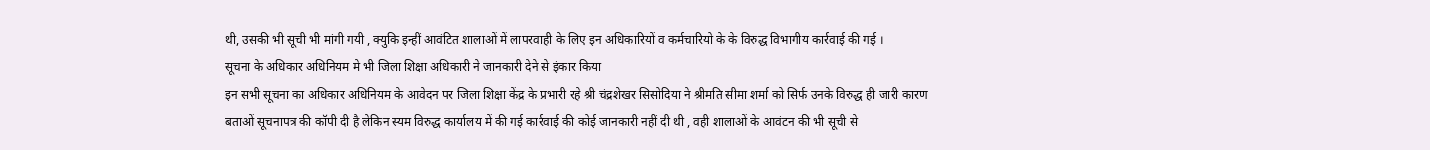थी, उसकी भी सूची भी मांगी गयी , क्युकि इन्हीं आवंटित शालाओं में लापरवाही के लिए इन अधिकारियों व कर्मचारियो के के विरुद्ध विभागीय कार्रवाई की गई ।
सूचना के अधिकार अधिनियम मे भी जिला शिक्षा अधिकारी ने जानकारी देने से इंकार किया
इन सभी सूचना का अधिकार अधिनियम के आवेदन पर जिला शिक्षा केंद्र के प्रभारी रहे श्री चंद्रशेखर सिसोदिया ने श्रीमति सीमा शर्मा को सिर्फ उनके विरुद्ध ही जारी कारण बताओं सूचनापत्र की कॉपी दी है लेकिन स्यम विरुद्ध कार्यालय में की गई कार्रवाई की कोई जानकारी नहीं दी थी , वही शालाओं के आवंटन की भी सूची से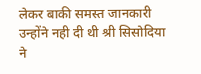लेकर बाकी समस्त जानकारी उन्होंने नही दी थी श्री सिसोदिया ने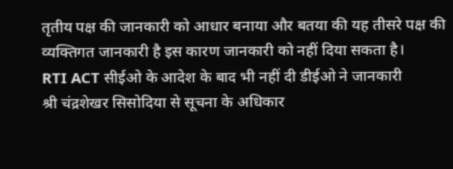तृतीय पक्ष की जानकारी को आधार बनाया और बतया की यह तीसरे पक्ष की व्यक्तिगत जानकारी है इस कारण जानकारी को नहीं दिया सकता है।
RTI ACT सीईओ के आदेश के बाद भी नहीं दी डीईओ ने जानकारी
श्री चंद्रशेखर सिसोदिया से सूचना के अधिकार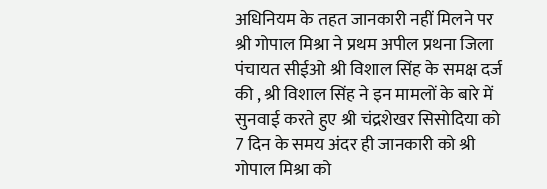अधिनियम के तहत जानकारी नहीं मिलने पर श्री गोपाल मिश्रा ने प्रथम अपील प्रथना जिला पंचायत सीईओ श्री विशाल सिंह के समक्ष दर्ज की , श्री विशाल सिंह ने इन मामलों के बारे में सुनवाई करते हुए श्री चंद्रशेखर सिसोदिया को 7 दिन के समय अंदर ही जानकारी को श्री गोपाल मिश्रा को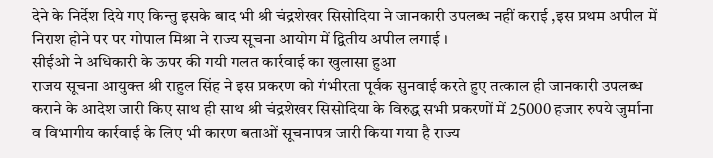देने के निर्देश दिये गए किन्तु इसके बाद भी श्री चंद्रशेखर सिसोदिया ने जानकारी उपलब्ध नहीं कराई ,इस प्रथम अपील में निराश होने पर पर गोपाल मिश्रा ने राज्य सूचना आयोग में द्वितीय अपील लगाई ।
सीईओ ने अधिकारी के ऊपर की गयी गलत कार्रवाई का खुलासा हुआ
राजय सूचना आयुक्त श्री राहुल सिंह ने इस प्रकरण को गंभीरता पूर्वक सुनवाई करते हुए तत्काल ही जानकारी उपलब्ध कराने के आदेश जारी किए साथ ही साथ श्री चंद्रशेखर सिसोदिया के विरुद्ध सभी प्रकरणों में 25000 हजार रुपये जुर्माना व विभागीय कार्रवाई के लिए भी कारण बताओं सूचनापत्र जारी किया गया है राज्य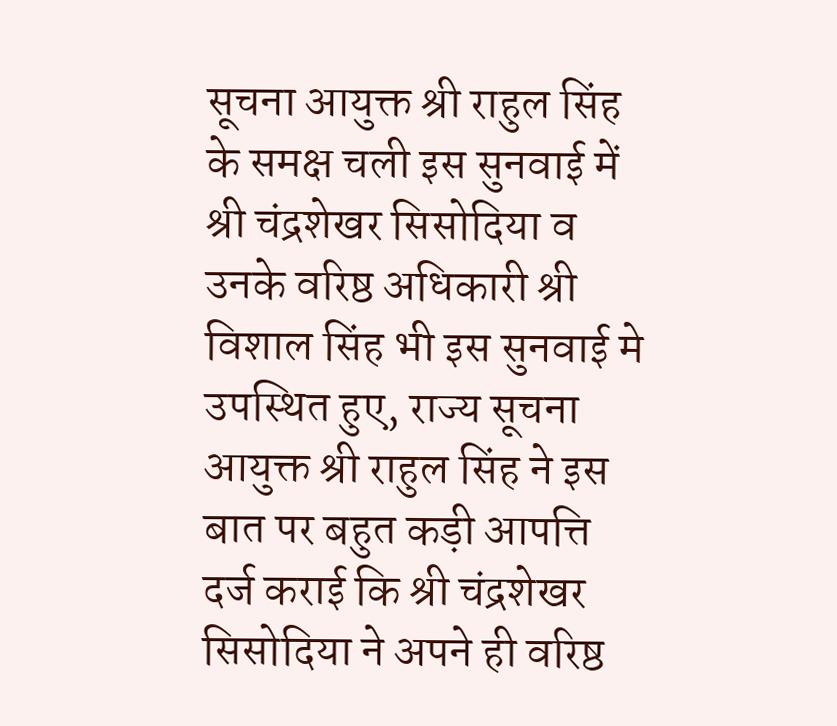सूचना आयुक्त श्री राहुल सिंह के समक्ष चली इस सुनवाई में श्री चंद्रशेखर सिसोदिया व उनके वरिष्ठ अधिकारी श्री विशाल सिंह भी इस सुनवाई मे उपस्थित हुए, राज्य सूचना आयुक्त श्री राहुल सिंह ने इस बात पर बहुत कड़ी आपत्ति दर्ज कराई कि श्री चंद्रशेखर सिसोदिया ने अपने ही वरिष्ठ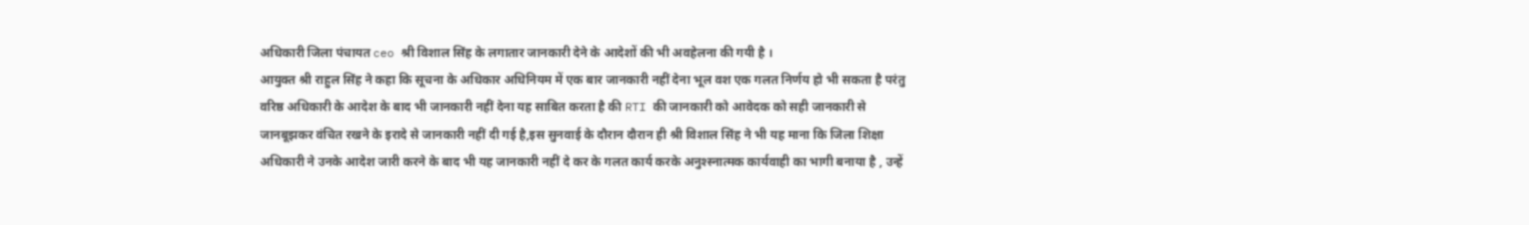अधिकारी जिला पंचायत ceo श्री विशाल सिंह के लगातार जानकारी देने के आदेशों की भी अवहेलना की गयी है ।
आयुक्त श्री राहुल सिंह ने कहा कि सूचना के अधिकार अधिनियम में एक बार जानकारी नहीं देना भूल वश एक गलत निर्णय हो भी सकता है परंतु वरिष्ठ अधिकारी के आदेश के बाद भी जानकारी नहीं देना यह साबित करता है की RTI की जानकारी को आवेदक को सही जानकारी से जानबूझकर वंचित रखने के इरादे से जानकारी नहीं दी गई है,इस सुनवाई के दौरान दौरान ही श्री विशाल सिंह ने भी यह माना कि जिला शिक्षा अधिकारी ने उनके आदेश जारी करने के बाद भी यह जानकारी नहीं दे कर के गलत कार्य करके अनुश्स्नात्मक कार्यवाही का भागी बनाया है , उन्हें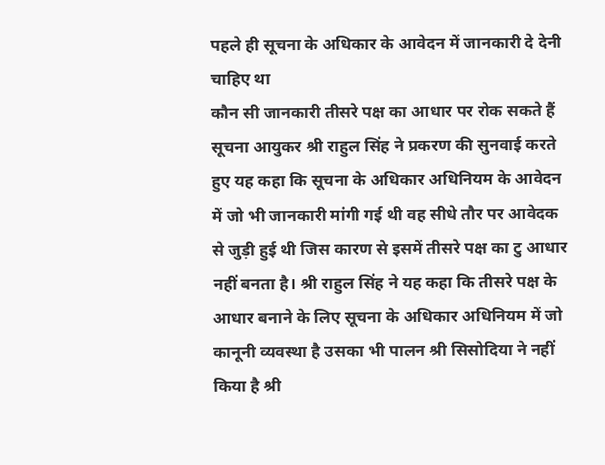पहले ही सूचना के अधिकार के आवेदन में जानकारी दे देनी चाहिए था
कौन सी जानकारी तीसरे पक्ष का आधार पर रोक सकते हैं
सूचना आयुकर श्री राहुल सिंह ने प्रकरण की सुनवाई करते हुए यह कहा कि सूचना के अधिकार अधिनियम के आवेदन में जो भी जानकारी मांगी गई थी वह सीधे तौर पर आवेदक से जुड़ी हुई थी जिस कारण से इसमें तीसरे पक्ष का टु आधार नहीं बनता है। श्री राहुल सिंह ने यह कहा कि तीसरे पक्ष के आधार बनाने के लिए सूचना के अधिकार अधिनियम में जो कानूनी व्यवस्था है उसका भी पालन श्री सिसोदिया ने नहीं किया है श्री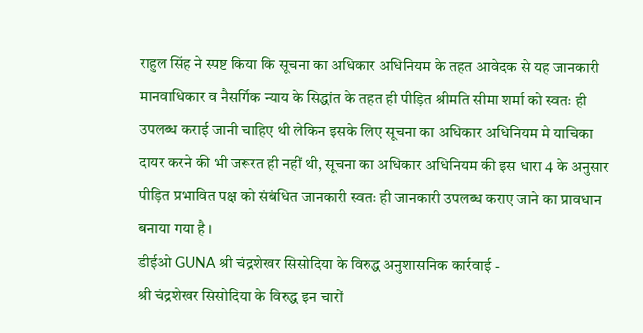राहुल सिंह ने स्पष्ट किया कि सूचना का अधिकार अधिनियम के तहत आवेदक से यह जानकारी मानवाधिकार व नैसर्गिक न्याय के सिद्धांत के तहत ही पीड़ित श्रीमति सीमा शर्मा को स्वतः ही उपलब्ध कराई जानी चाहिए थी लेकिन इसके लिए सूचना का अधिकार अधिनियम मे याचिका दायर करने की भी जरूरत ही नहीं थी, सूचना का अधिकार अधिनियम की इस धारा 4 के अनुसार पीड़ित प्रभावित पक्ष को संबंधित जानकारी स्वतः ही जानकारी उपलब्ध कराए जाने का प्रावधान बनाया गया है ।
डीईओ GUNA श्री चंद्रशेखर सिसोदिया के विरुद्ध अनुशासनिक कार्रवाई -
श्री चंद्रशेखर सिसोदिया के विरुद्ध इन चारों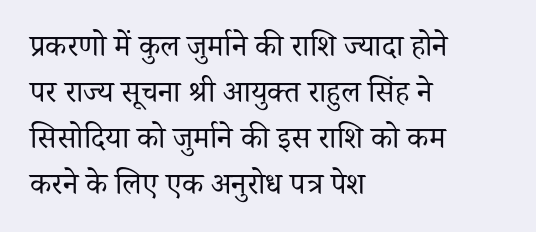प्रकरणो में कुल जुर्माने की राशि ज्यादा होने पर राज्य सूचना श्री आयुक्त राहुल सिंह ने सिसोदिया को जुर्माने की इस राशि को कम करने के लिए एक अनुरोध पत्र पेश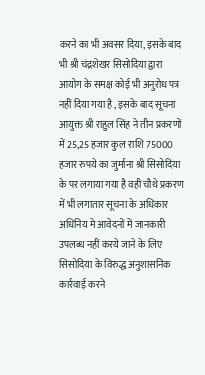करने का भी अवसर दिया, इसके बाद भी श्री चंद्रशेखर सिसोदिया द्वारा आयोग के समक्ष कोई भी अनुरोध पत्र नहीं दिया गया है , इसके बाद सूचना आयुक्त श्री राहुल सिंह ने तीन प्रकरणों में 25,25 हजार कुल राशि 75000 हजार रुपये का जुर्माना श्री सिसोदिया के पर लगाया गया है वही चौथे प्रकरण में भी लगातार सूचना के अधिकार अधिनिय मे आवेदनों में जानकारी उपलब्ध नहीं करये जाने के लिए सिसोदिया के विरुद्ध अनुशासनिक कार्रवाई करने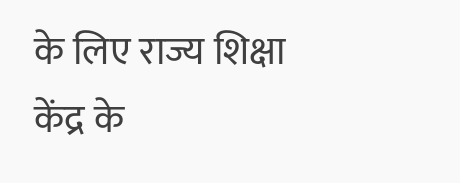के लिए राज्य शिक्षा केंद्र के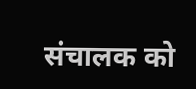संचालक को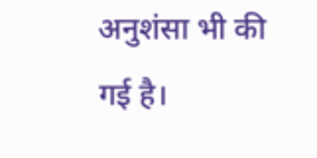अनुशंसा भी की गई है।